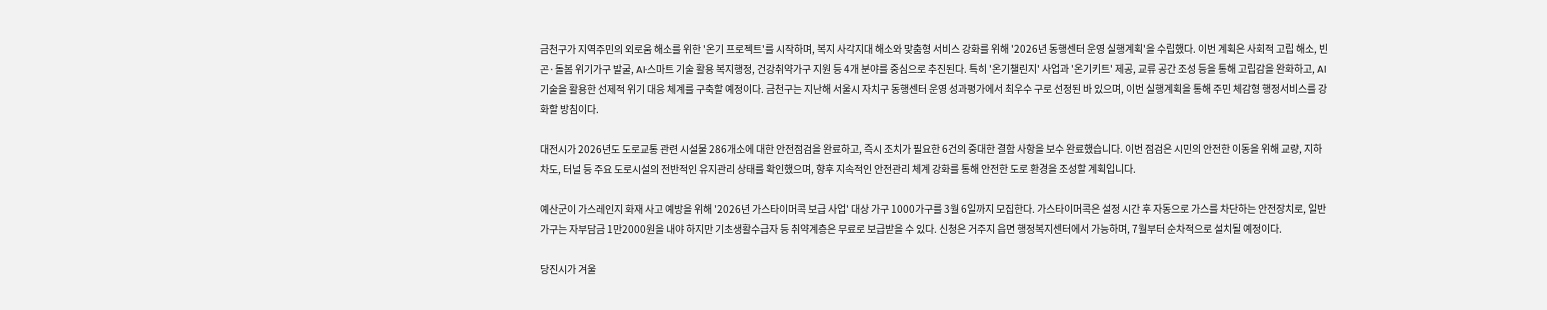금천구가 지역주민의 외로움 해소를 위한 '온기 프로젝트'를 시작하며, 복지 사각지대 해소와 맞춤형 서비스 강화를 위해 '2026년 동행센터 운영 실행계획'을 수립했다. 이번 계획은 사회적 고립 해소, 빈곤·돌봄 위기가구 발굴, AI·스마트 기술 활용 복지행정, 건강취약가구 지원 등 4개 분야를 중심으로 추진된다. 특히 '온기챌린지' 사업과 '온기키트' 제공, 교류 공간 조성 등을 통해 고립감을 완화하고, AI 기술을 활용한 선제적 위기 대응 체계를 구축할 예정이다. 금천구는 지난해 서울시 자치구 동행센터 운영 성과평가에서 최우수 구로 선정된 바 있으며, 이번 실행계획을 통해 주민 체감형 행정서비스를 강화할 방침이다.

대전시가 2026년도 도로교통 관련 시설물 286개소에 대한 안전점검을 완료하고, 즉시 조치가 필요한 6건의 중대한 결함 사항을 보수 완료했습니다. 이번 점검은 시민의 안전한 이동을 위해 교량, 지하차도, 터널 등 주요 도로시설의 전반적인 유지관리 상태를 확인했으며, 향후 지속적인 안전관리 체계 강화를 통해 안전한 도로 환경을 조성할 계획입니다.

예산군이 가스레인지 화재 사고 예방을 위해 '2026년 가스타이머콕 보급 사업' 대상 가구 1000가구를 3월 6일까지 모집한다. 가스타이머콕은 설정 시간 후 자동으로 가스를 차단하는 안전장치로, 일반 가구는 자부담금 1만2000원을 내야 하지만 기초생활수급자 등 취약계층은 무료로 보급받을 수 있다. 신청은 거주지 읍면 행정복지센터에서 가능하며, 7월부터 순차적으로 설치될 예정이다.

당진시가 겨울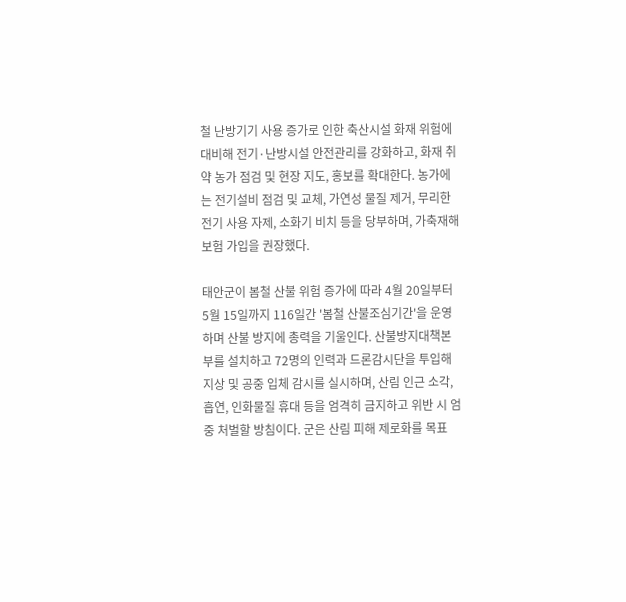철 난방기기 사용 증가로 인한 축산시설 화재 위험에 대비해 전기·난방시설 안전관리를 강화하고, 화재 취약 농가 점검 및 현장 지도, 홍보를 확대한다. 농가에는 전기설비 점검 및 교체, 가연성 물질 제거, 무리한 전기 사용 자제, 소화기 비치 등을 당부하며, 가축재해보험 가입을 권장했다.

태안군이 봄철 산불 위험 증가에 따라 4월 20일부터 5월 15일까지 116일간 '봄철 산불조심기간'을 운영하며 산불 방지에 총력을 기울인다. 산불방지대책본부를 설치하고 72명의 인력과 드론감시단을 투입해 지상 및 공중 입체 감시를 실시하며, 산림 인근 소각, 흡연, 인화물질 휴대 등을 엄격히 금지하고 위반 시 엄중 처벌할 방침이다. 군은 산림 피해 제로화를 목표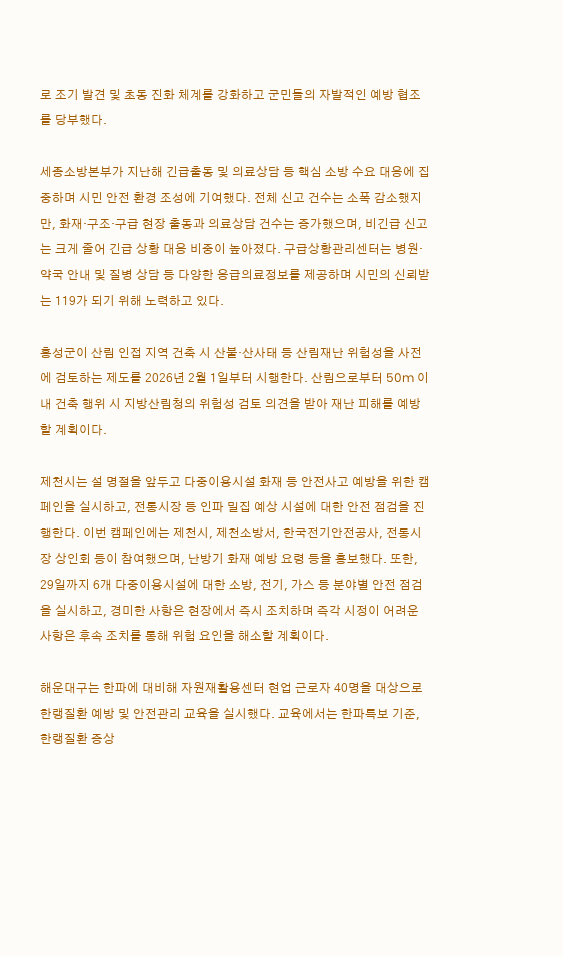로 조기 발견 및 초동 진화 체계를 강화하고 군민들의 자발적인 예방 협조를 당부했다.

세종소방본부가 지난해 긴급출동 및 의료상담 등 핵심 소방 수요 대응에 집중하며 시민 안전 환경 조성에 기여했다. 전체 신고 건수는 소폭 감소했지만, 화재·구조·구급 현장 출동과 의료상담 건수는 증가했으며, 비긴급 신고는 크게 줄어 긴급 상황 대응 비중이 높아졌다. 구급상황관리센터는 병원·약국 안내 및 질병 상담 등 다양한 응급의료정보를 제공하며 시민의 신뢰받는 119가 되기 위해 노력하고 있다.

홍성군이 산림 인접 지역 건축 시 산불·산사태 등 산림재난 위험성을 사전에 검토하는 제도를 2026년 2월 1일부터 시행한다. 산림으로부터 50m 이내 건축 행위 시 지방산림청의 위험성 검토 의견을 받아 재난 피해를 예방할 계획이다.

제천시는 설 명절을 앞두고 다중이용시설 화재 등 안전사고 예방을 위한 캠페인을 실시하고, 전통시장 등 인파 밀집 예상 시설에 대한 안전 점검을 진행한다. 이번 캠페인에는 제천시, 제천소방서, 한국전기안전공사, 전통시장 상인회 등이 참여했으며, 난방기 화재 예방 요령 등을 홍보했다. 또한, 29일까지 6개 다중이용시설에 대한 소방, 전기, 가스 등 분야별 안전 점검을 실시하고, 경미한 사항은 현장에서 즉시 조치하며 즉각 시정이 어려운 사항은 후속 조치를 통해 위험 요인을 해소할 계획이다.

해운대구는 한파에 대비해 자원재활용센터 현업 근로자 40명을 대상으로 한랭질환 예방 및 안전관리 교육을 실시했다. 교육에서는 한파특보 기준, 한랭질환 증상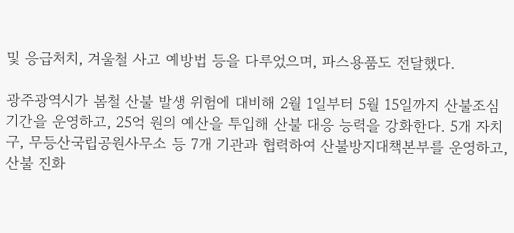및 응급처치, 겨울철 사고 예방법 등을 다루었으며, 파스용품도 전달했다.

광주광역시가 봄철 산불 발생 위험에 대비해 2월 1일부터 5월 15일까지 산불조심기간을 운영하고, 25억 원의 예산을 투입해 산불 대응 능력을 강화한다. 5개 자치구, 무등산국립공원사무소 등 7개 기관과 협력하여 산불방지대책본부를 운영하고, 산불 진화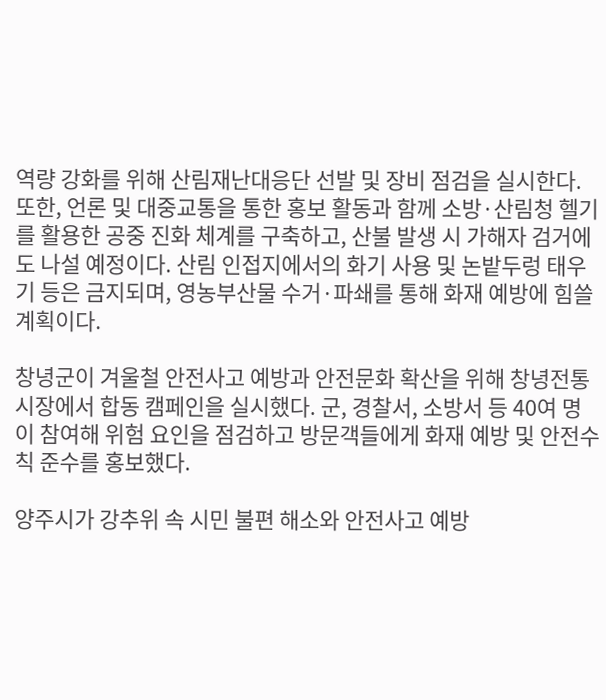역량 강화를 위해 산림재난대응단 선발 및 장비 점검을 실시한다. 또한, 언론 및 대중교통을 통한 홍보 활동과 함께 소방·산림청 헬기를 활용한 공중 진화 체계를 구축하고, 산불 발생 시 가해자 검거에도 나설 예정이다. 산림 인접지에서의 화기 사용 및 논밭두렁 태우기 등은 금지되며, 영농부산물 수거·파쇄를 통해 화재 예방에 힘쓸 계획이다.

창녕군이 겨울철 안전사고 예방과 안전문화 확산을 위해 창녕전통시장에서 합동 캠페인을 실시했다. 군, 경찰서, 소방서 등 40여 명이 참여해 위험 요인을 점검하고 방문객들에게 화재 예방 및 안전수칙 준수를 홍보했다.

양주시가 강추위 속 시민 불편 해소와 안전사고 예방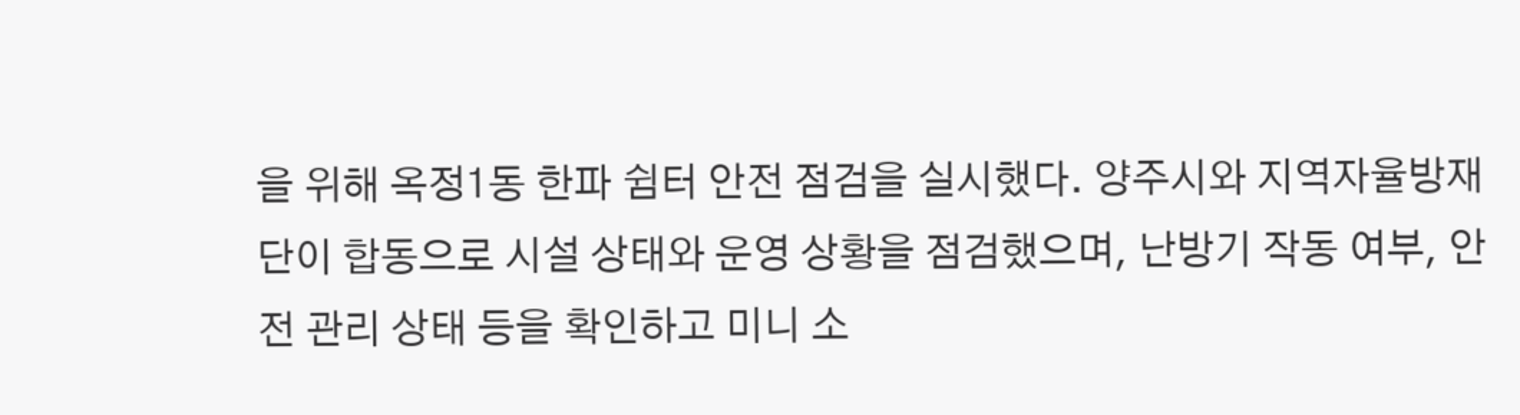을 위해 옥정1동 한파 쉼터 안전 점검을 실시했다. 양주시와 지역자율방재단이 합동으로 시설 상태와 운영 상황을 점검했으며, 난방기 작동 여부, 안전 관리 상태 등을 확인하고 미니 소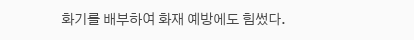화기를 배부하여 화재 예방에도 힘썼다.